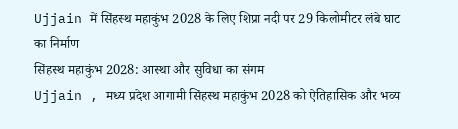Ujjain में सिंहस्थ महाकुंभ 2028 के लिए शिप्रा नदी पर 29 किलोमीटर लंबे घाट का निर्माण
सिंहस्थ महाकुंभ 2028: आस्था और सुविधा का संगम
Ujjain , मध्य प्रदेश आगामी सिंहस्थ महाकुंभ 2028 को ऐतिहासिक और भव्य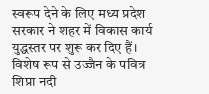स्वरूप देने के लिए मध्य प्रदेश सरकार ने शहर में विकास कार्य युद्धस्तर पर शुरू कर दिए हैं। विशेष रूप से उज्जैन के पवित्र शिप्रा नदी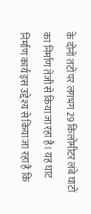के दोनों तटों पर लगभग 29 किलोमीटर लंबे घाटों का निर्माण तेजी से किया जा रहा है। यह घाट निर्माण कार्य इस उद्देश्य से किया जा रहा है कि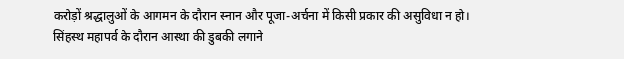करोड़ों श्रद्धालुओं के आगमन के दौरान स्नान और पूजा-अर्चना में किसी प्रकार की असुविधा न हो।
सिंहस्थ महापर्व के दौरान आस्था की डुबकी लगाने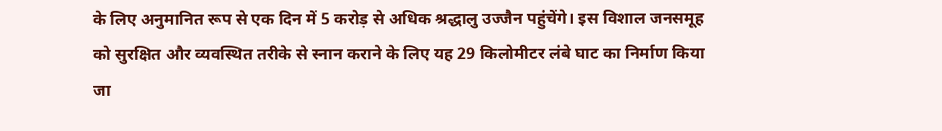के लिए अनुमानित रूप से एक दिन में 5 करोड़ से अधिक श्रद्धालु उज्जैन पहुंचेंगे। इस विशाल जनसमूह को सुरक्षित और व्यवस्थित तरीके से स्नान कराने के लिए यह 29 किलोमीटर लंबे घाट का निर्माण किया जा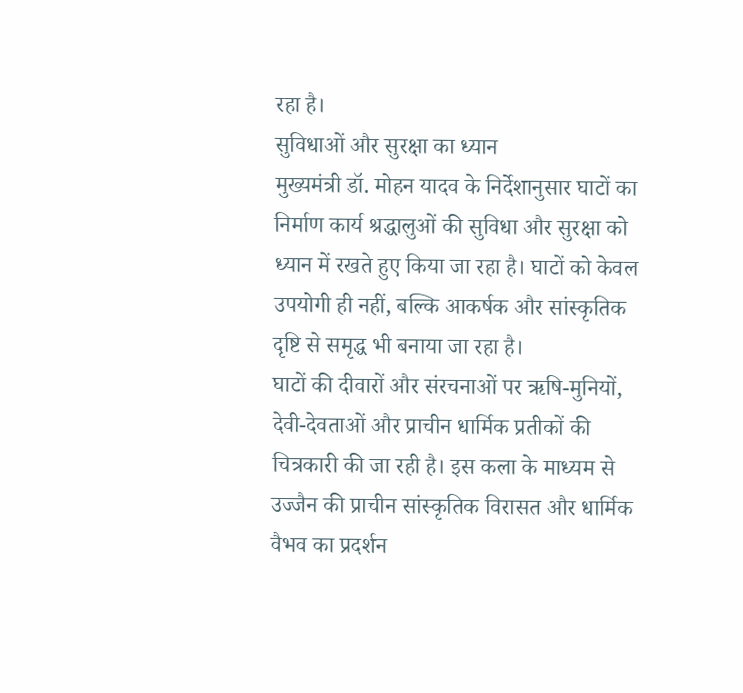रहा है।
सुविधाओं और सुरक्षा का ध्यान
मुख्यमंत्री डॉ. मोहन यादव के निर्देशानुसार घाटों का निर्माण कार्य श्रद्धालुओं की सुविधा और सुरक्षा को ध्यान में रखते हुए किया जा रहा है। घाटों को केवल उपयोगी ही नहीं, बल्कि आकर्षक और सांस्कृतिक दृष्टि से समृद्ध भी बनाया जा रहा है।
घाटों की दीवारों और संरचनाओं पर ऋषि-मुनियों, देवी-देवताओं और प्राचीन धार्मिक प्रतीकों की चित्रकारी की जा रही है। इस कला के माध्यम से उज्जैन की प्राचीन सांस्कृतिक विरासत और धार्मिक वैभव का प्रदर्शन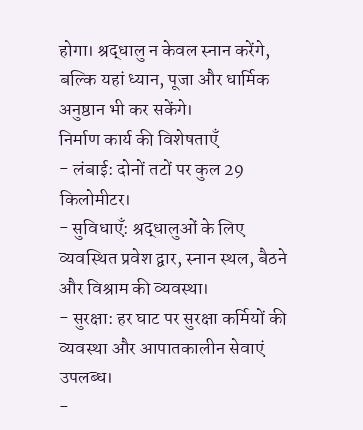होगा। श्रद्धालु न केवल स्नान करेंगे, बल्कि यहां ध्यान, पूजा और धार्मिक अनुष्ठान भी कर सकेंगे।
निर्माण कार्य की विशेषताएँ
- लंबाई: दोनों तटों पर कुल 29 किलोमीटर।
- सुविधाएँ: श्रद्धालुओं के लिए व्यवस्थित प्रवेश द्वार, स्नान स्थल, बैठने और विश्राम की व्यवस्था।
- सुरक्षा: हर घाट पर सुरक्षा कर्मियों की व्यवस्था और आपातकालीन सेवाएं उपलब्ध।
-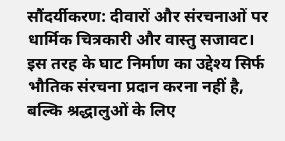सौंदर्यीकरण: दीवारों और संरचनाओं पर धार्मिक चित्रकारी और वास्तु सजावट।
इस तरह के घाट निर्माण का उद्देश्य सिर्फ भौतिक संरचना प्रदान करना नहीं है, बल्कि श्रद्धालुओं के लिए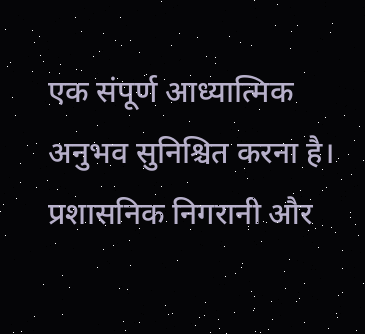एक संपूर्ण आध्यात्मिक अनुभव सुनिश्चित करना है।
प्रशासनिक निगरानी और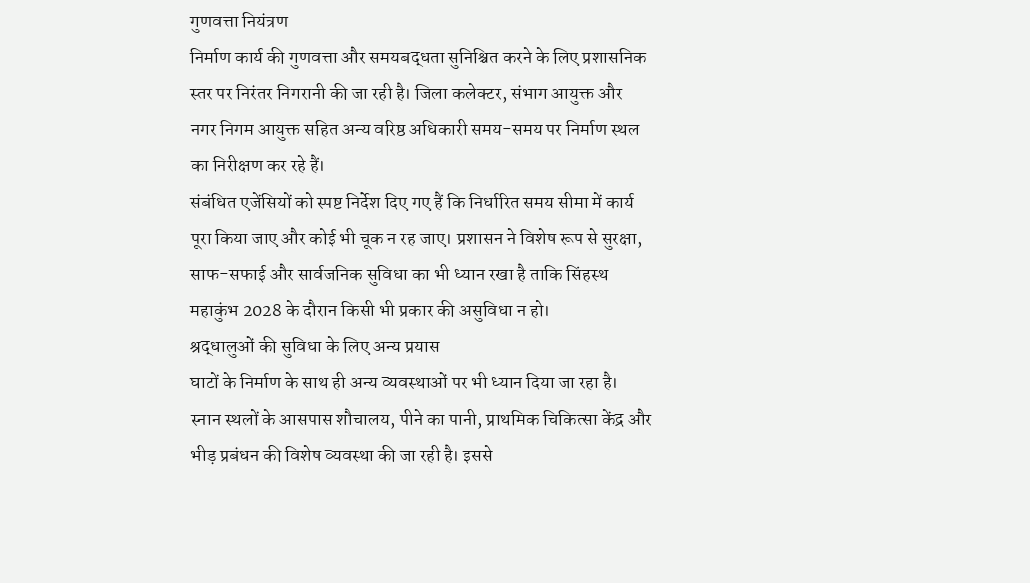गुणवत्ता नियंत्रण
निर्माण कार्य की गुणवत्ता और समयबद्धता सुनिश्चित करने के लिए प्रशासनिक स्तर पर निरंतर निगरानी की जा रही है। जिला कलेक्टर, संभाग आयुक्त और नगर निगम आयुक्त सहित अन्य वरिष्ठ अधिकारी समय-समय पर निर्माण स्थल का निरीक्षण कर रहे हैं।
संबंधित एजेंसियों को स्पष्ट निर्देश दिए गए हैं कि निर्धारित समय सीमा में कार्य पूरा किया जाए और कोई भी चूक न रह जाए। प्रशासन ने विशेष रूप से सुरक्षा, साफ-सफाई और सार्वजनिक सुविधा का भी ध्यान रखा है ताकि सिंहस्थ महाकुंभ 2028 के दौरान किसी भी प्रकार की असुविधा न हो।
श्रद्धालुओं की सुविधा के लिए अन्य प्रयास
घाटों के निर्माण के साथ ही अन्य व्यवस्थाओं पर भी ध्यान दिया जा रहा है। स्नान स्थलों के आसपास शौचालय, पीने का पानी, प्राथमिक चिकित्सा केंद्र और भीड़ प्रबंधन की विशेष व्यवस्था की जा रही है। इससे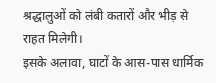श्रद्धालुओं को लंबी कतारों और भीड़ से राहत मिलेगी।
इसके अलावा, घाटों के आस-पास धार्मिक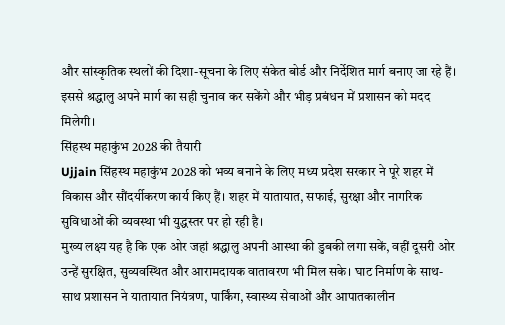और सांस्कृतिक स्थलों की दिशा-सूचना के लिए संकेत बोर्ड और निर्देशित मार्ग बनाए जा रहे हैं। इससे श्रद्धालु अपने मार्ग का सही चुनाव कर सकेंगे और भीड़ प्रबंधन में प्रशासन को मदद मिलेगी।
सिंहस्थ महाकुंभ 2028 की तैयारी
Ujjain सिंहस्थ महाकुंभ 2028 को भव्य बनाने के लिए मध्य प्रदेश सरकार ने पूरे शहर में विकास और सौंदर्यीकरण कार्य किए हैं। शहर में यातायात, सफाई, सुरक्षा और नागरिक सुविधाओं की व्यवस्था भी युद्धस्तर पर हो रही है।
मुख्य लक्ष्य यह है कि एक ओर जहां श्रद्धालु अपनी आस्था की डुबकी लगा सकें, वहीं दूसरी ओर उन्हें सुरक्षित, सुव्यवस्थित और आरामदायक वातावरण भी मिल सके। घाट निर्माण के साथ-साथ प्रशासन ने यातायात नियंत्रण, पार्किंग, स्वास्थ्य सेवाओं और आपातकालीन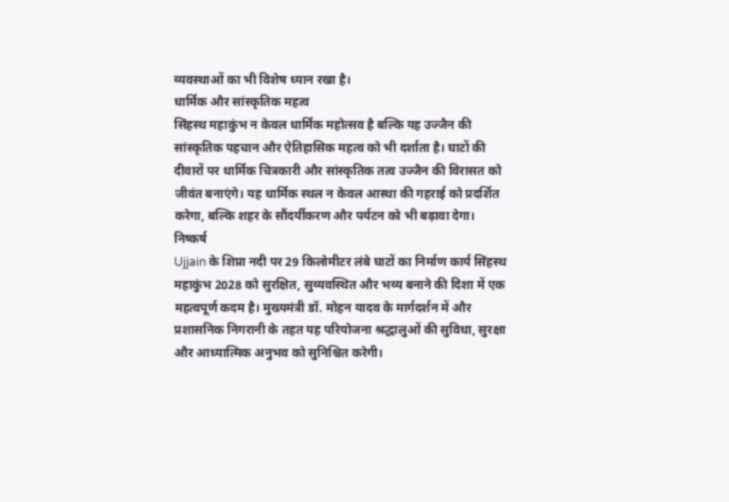व्यवस्थाओं का भी विशेष ध्यान रखा है।
धार्मिक और सांस्कृतिक महत्व
सिंहस्थ महाकुंभ न केवल धार्मिक महोत्सव है बल्कि यह उज्जैन की सांस्कृतिक पहचान और ऐतिहासिक महत्व को भी दर्शाता है। घाटों की दीवारों पर धार्मिक चित्रकारी और सांस्कृतिक तत्व उज्जैन की विरासत को जीवंत बनाएंगे। यह धार्मिक स्थल न केवल आस्था की गहराई को प्रदर्शित करेगा, बल्कि शहर के सौंदर्यीकरण और पर्यटन को भी बढ़ावा देगा।
निष्कर्ष
Ujjain के शिप्रा नदी पर 29 किलोमीटर लंबे घाटों का निर्माण कार्य सिंहस्थ महाकुंभ 2028 को सुरक्षित, सुव्यवस्थित और भव्य बनाने की दिशा में एक महत्वपूर्ण कदम है। मुख्यमंत्री डॉ. मोहन यादव के मार्गदर्शन में और प्रशासनिक निगरानी के तहत यह परियोजना श्रद्धालुओं की सुविधा, सुरक्षा और आध्यात्मिक अनुभव को सुनिश्चित करेगी।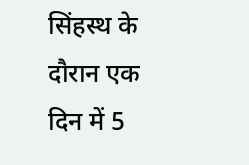सिंहस्थ के दौरान एक दिन में 5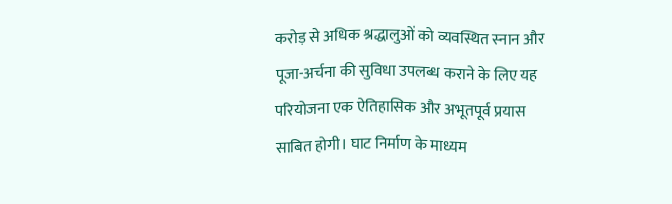करोड़ से अधिक श्रद्धालुओं को व्यवस्थित स्नान और पूजा-अर्चना की सुविधा उपलब्ध कराने के लिए यह परियोजना एक ऐतिहासिक और अभूतपूर्व प्रयास साबित होगी। घाट निर्माण के माध्यम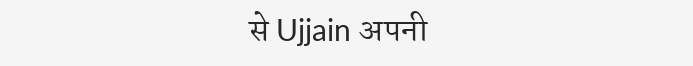से Ujjain अपनी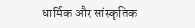धार्मिक और सांस्कृतिक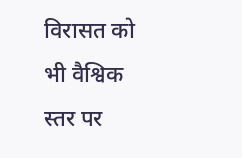विरासत को भी वैश्विक स्तर पर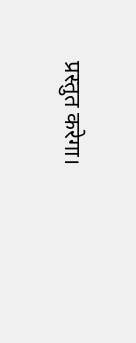प्रस्तुत करेगा।